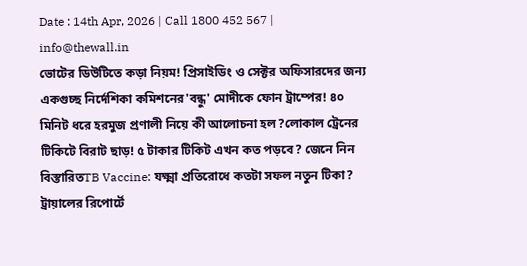Date : 14th Apr, 2026 | Call 1800 452 567 | info@thewall.in
ভোটের ডিউটিতে কড়া নিয়ম! প্রিসাইডিং ও সেক্টর অফিসারদের জন্য একগুচ্ছ নির্দেশিকা কমিশনের'বন্ধু' মোদীকে ফোন ট্রাম্পের! ৪০ মিনিট ধরে হরমুজ প্রণালী নিয়ে কী আলোচনা হল?লোকাল ট্রেনের টিকিটে বিরাট ছাড়! ৫ টাকার টিকিট এখন কত পড়বে? জেনে নিন বিস্তারিতTB Vaccine: যক্ষ্মা প্রতিরোধে কতটা সফল নতুন টিকা? ট্রায়ালের রিপোর্টে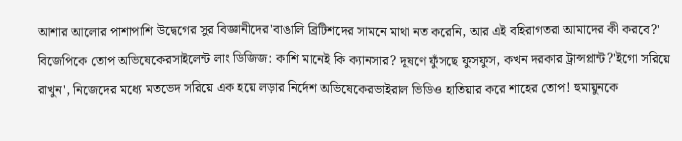আশার আলোর পাশাপাশি উদ্বেগের সুর বিজ্ঞানীদের'বাঙালি ব্রিটিশদের সামনে মাথা নত করেনি, আর এই বহিরাগতরা আমাদের কী করবে?' বিজেপিকে তোপ অভিষেকেরসাইলেন্ট লাং ডিজিজ: কাশি মানেই কি ক্যানসার? দূষণে ফুঁসছে ফুসফুস, কখন দরকার ট্রান্সপ্লান্ট?'ইগো সরিয়ে রাখুন', নিজেদের মধ্যে মতভেদ সরিয়ে এক হয়ে লড়ার নির্দেশ অভিষেকেরভাইরাল ভিডিও হাতিয়ার করে শাহের তোপ! হুমায়ুনকে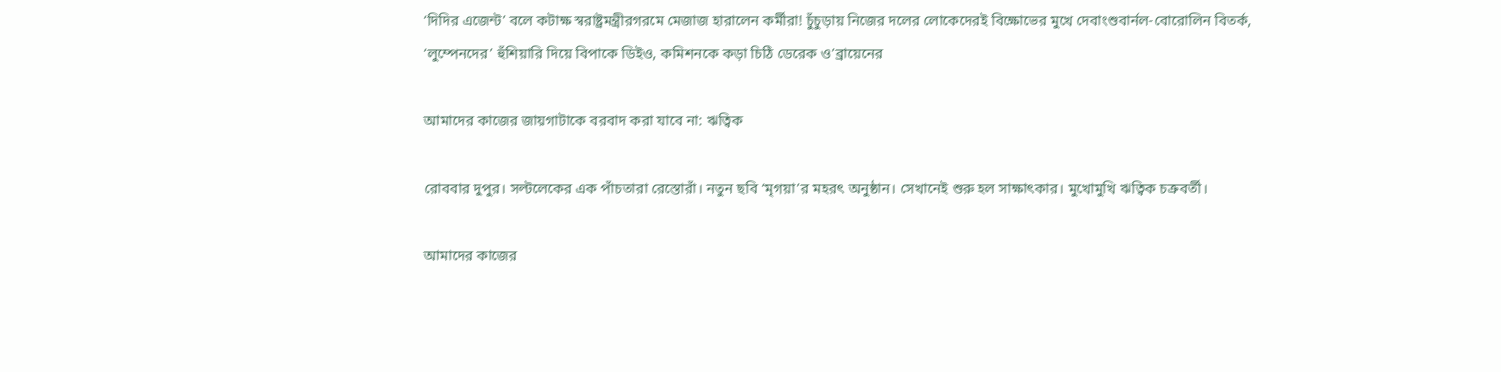‘দিদির এজেন্ট’ বলে কটাক্ষ স্বরাষ্ট্রমন্ত্রীরগরমে মেজাজ হারালেন কর্মীরা! চুঁচুড়ায় নিজের দলের লোকেদেরই বিক্ষোভের মুখে দেবাংশুবার্নল-বোরোলিন বিতর্ক, ‘লুম্পেনদের’ হুঁশিয়ারি দিয়ে বিপাকে ডিইও, কমিশনকে কড়া চিঠি ডেরেক ও’ব্রায়েনের

আমাদের কাজের জায়গাটাকে বরবাদ করা যাবে না: ঋত্বিক

রোববার দুপুর। সল্টলেকের এক পাঁচতারা রেস্তোরাঁ। নতুন ছবি ‘মৃগয়া’র মহরৎ অনুষ্ঠান। সেখানেই শুরু হল সাক্ষাৎকার। মুখোমুখি ঋত্বিক চক্রবর্তী।

আমাদের কাজের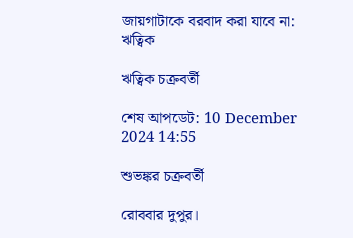জায়গাটাকে বরবাদ করা যাবে না: ঋত্বিক

ঋত্বিক চক্রবর্তী

শেষ আপডেট: 10 December 2024 14:55

শুভঙ্কর চক্রবর্তী

রোববার দুপুর।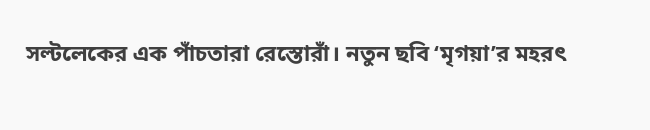সল্টলেকের এক পাঁচতারা রেস্তোরাঁ। নতুন ছবি ‘মৃগয়া’র মহরৎ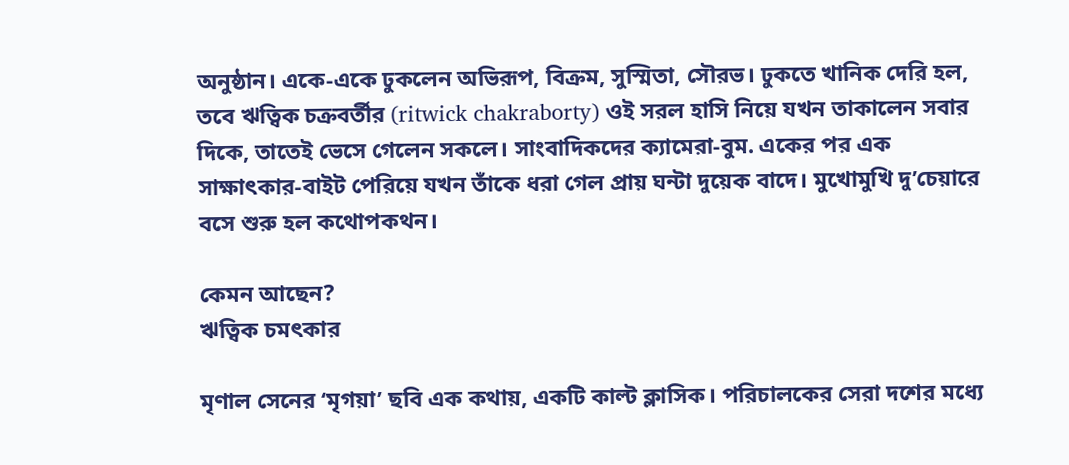অনুষ্ঠান। একে-একে ঢুকলেন অভিরূপ, বিক্রম, সুস্মিতা, সৌরভ। ঢুকতে খানিক দেরি হল, তবে ঋত্বিক চক্রবর্তীর (ritwick chakraborty) ওই সরল হাসি নিয়ে যখন তাকালেন সবার দিকে, তাতেই ভেসে গেলেন সকলে। সাংবাদিকদের ক্যামেরা-বুম. একের পর এক সাক্ষাৎকার-বাইট পেরিয়ে যখন তাঁকে ধরা গেল প্রায় ঘন্টা দুয়েক বাদে। মুখোমুখি দু’চেয়ারে বসে শুরু হল কথোপকথন।

কেমন আছেন?
ঋত্বিক চমৎকার

মৃণাল সেনের ‘মৃগয়া’ ছবি এক কথায়, একটি কাল্ট ক্লাসিক। পরিচালকের সেরা দশের মধ্যে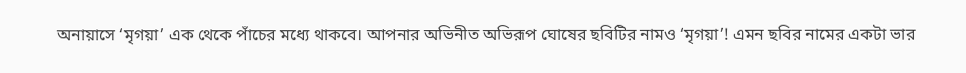অনায়াসে ‘মৃগয়া’ এক থেকে পাঁচের মধ্যে থাকবে। আপনার অভিনীত অভিরূপ ঘোষের ছবিটির নামও ‘মৃগয়া’! এমন ছবির নামের একটা ভার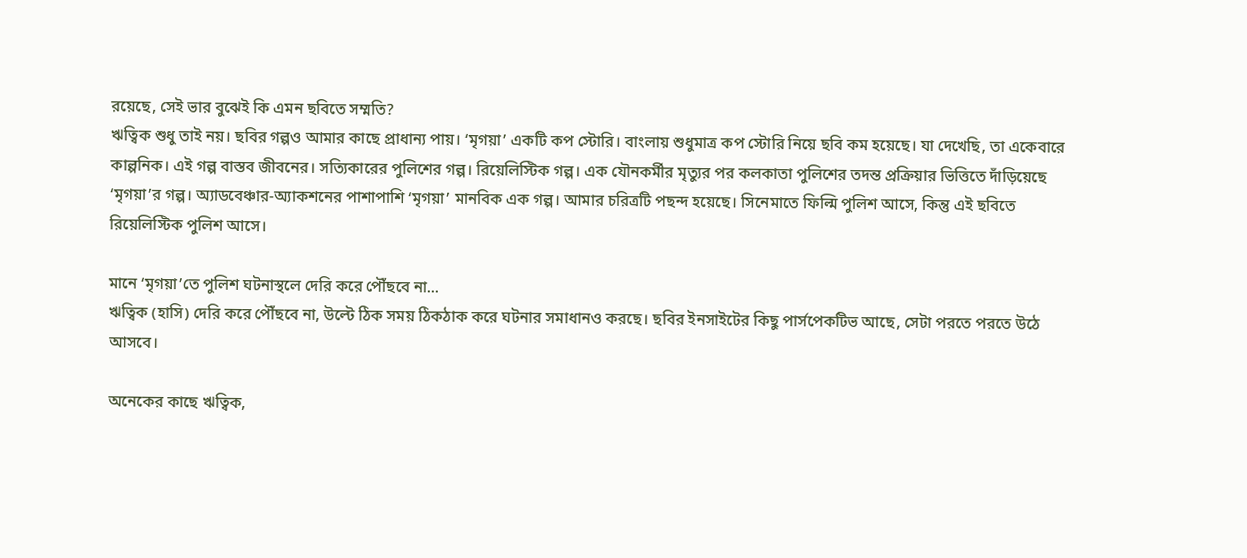রয়েছে, সেই ভার বুঝেই কি এমন ছবিতে সম্মতি?
ঋত্বিক শুধু তাই নয়। ছবির গল্পও আমার কাছে প্রাধান্য পায়। ‘মৃগয়া’ একটি কপ স্টোরি। বাংলায় শুধুমাত্র কপ স্টোরি নিয়ে ছবি কম হয়েছে। যা দেখেছি, তা একেবারে কাল্পনিক। এই গল্প বাস্তব জীবনের। সত্যিকারের পুলিশের গল্প। রিয়েলিস্টিক গল্প। এক যৌনকর্মীর মৃত্যুর পর কলকাতা পুলিশের তদন্ত প্রক্রিয়ার ভিত্তিতে দাঁড়িয়েছে ‘মৃগয়া’র গল্প। অ্যাডবেঞ্চার-অ্যাকশনের পাশাপাশি ‘মৃগয়া’ মানবিক এক গল্প। আমার চরিত্রটি পছন্দ হয়েছে। সিনেমাতে ফিল্মি পুলিশ আসে, কিন্তু এই ছবিতে রিয়েলিস্টিক পুলিশ আসে।

মানে ‘মৃগয়া’তে পুলিশ ঘটনাস্থলে দেরি করে পৌঁছবে না...
ঋত্বিক (হাসি) দেরি করে পৌঁছবে না, উল্টে ঠিক সময় ঠিকঠাক করে ঘটনার সমাধানও করছে। ছবির ইনসাইটের কিছু পার্সপেকটিভ আছে, সেটা পরতে পরতে উঠে আসবে।

অনেকের কাছে ঋত্বিক,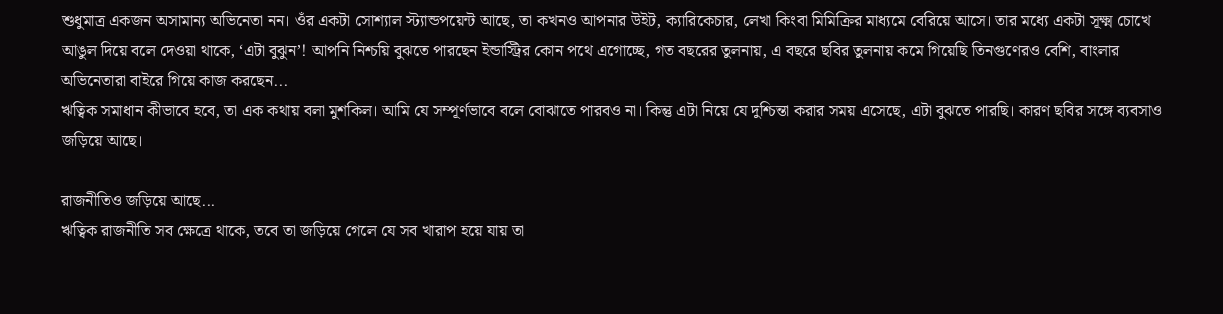শুধুমাত্র একজন অসামান্য অভিনেতা নন। ওঁর একটা সোশ্যাল স্ট্যান্ডপয়েন্ট আছে, তা কখনও আপনার উইট, ক্যারিকেচার, লেখা কিংবা মিমিক্রির মাধ্যমে বেরিয়ে আসে। তার মধ্যে একটা সূক্ষ্ম চোখে আঙুল দিয়ে বলে দেওয়া থাকে, ‘এটা বুঝুন’! আপনি নিশ্চয়ি বুঝতে পারছেন ইন্ডাস্ট্রির কোন পথে এগোচ্ছে, গত বছরের তুলনায়, এ বছরে ছবির তুলনায় কমে গিয়েছি তিনগুণেরও বেশি, বাংলার অভিনেতারা বাইরে গিয়ে কাজ করছেন...
ঋত্বিক সমাধান কীভাবে হবে, তা এক কথায় বলা মুশকিল। আমি যে সম্পূর্ণভাবে বলে বোঝাতে পারবও না। কিন্তু এটা নিয়ে যে দুশ্চিন্তা করার সময় এসেছে, এটা বুঝতে পারছি। কারণ ছবির সঙ্গে ব্যবসাও জড়িয়ে আছে।

রাজনীতিও জড়িয়ে আছে...
ঋত্বিক রাজনীতি সব ক্ষেত্রে থাকে, তবে তা জড়িয়ে গেলে যে সব খারাপ হয়ে যায় তা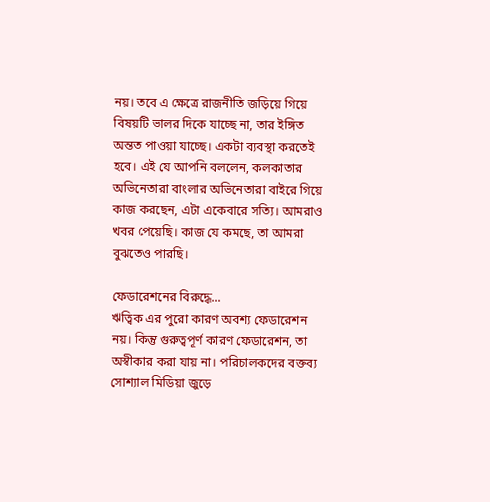নয়। তবে এ ক্ষেত্রে রাজনীতি জড়িয়ে গিয়ে বিষয়টি ভালর দিকে যাচ্ছে না, তার ইঙ্গিত অন্তত পাওয়া যাচ্ছে। একটা ব্যবস্থা করতেই হবে। এই যে আপনি বললেন, কলকাতার অভিনেতারা বাংলার অভিনেতারা বাইরে গিয়ে কাজ করছেন, এটা একেবারে সত্যি। আমরাও খবর পেয়েছি। কাজ যে কমছে, তা আমরা বুঝতেও পারছি।

ফেডারেশনের বিরুদ্ধে...
ঋত্বিক এর পুরো কারণ অবশ্য ফেডারেশন নয়। কিন্তু গুরুত্বপূর্ণ কারণ ফেডারেশন, তা অস্বীকার করা যায় না। পরিচালকদের বক্তব্য সোশ্যাল মিডিয়া জুড়ে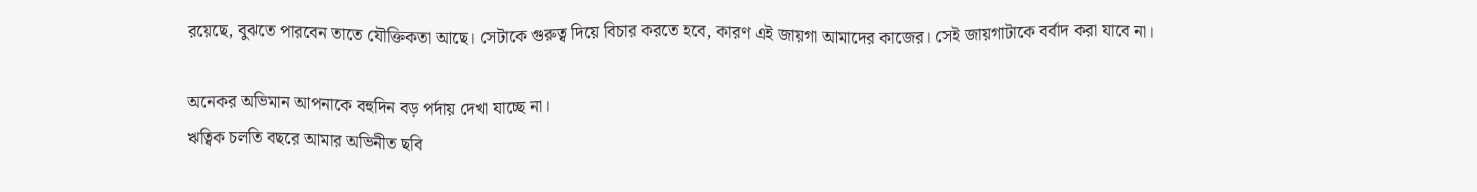রয়েছে, বুঝতে পারবেন তাতে যৌক্তিকতা আছে। সেটাকে গুরুত্ব দিয়ে বিচার করতে হবে, কারণ এই জায়গা আমাদের কাজের। সেই জায়গাটাকে বর্বাদ করা যাবে না।

অনেকর অভিমান আপনাকে বহুদিন বড় পর্দায় দেখা যাচ্ছে না।
ঋত্বিক চলতি বছরে আমার অভিনীত ছবি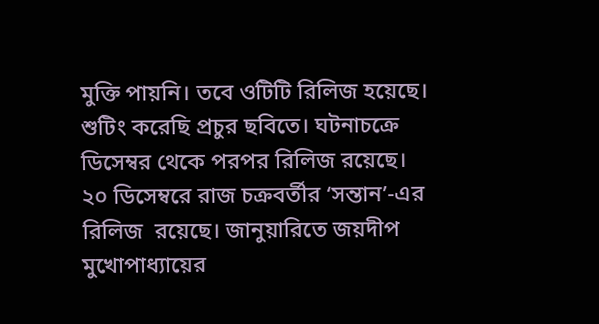মুক্তি পায়নি। তবে ওটিটি রিলিজ হয়েছে। শুটিং করেছি প্রচুর ছবিতে। ঘটনাচক্রে ডিসেম্বর থেকে পরপর রিলিজ রয়েছে। ২০ ডিসেম্বরে রাজ চক্রবর্তীর ‘সন্তান’-এর রিলিজ  রয়েছে। জানুয়ারিতে জয়দীপ মুখোপাধ্যায়ের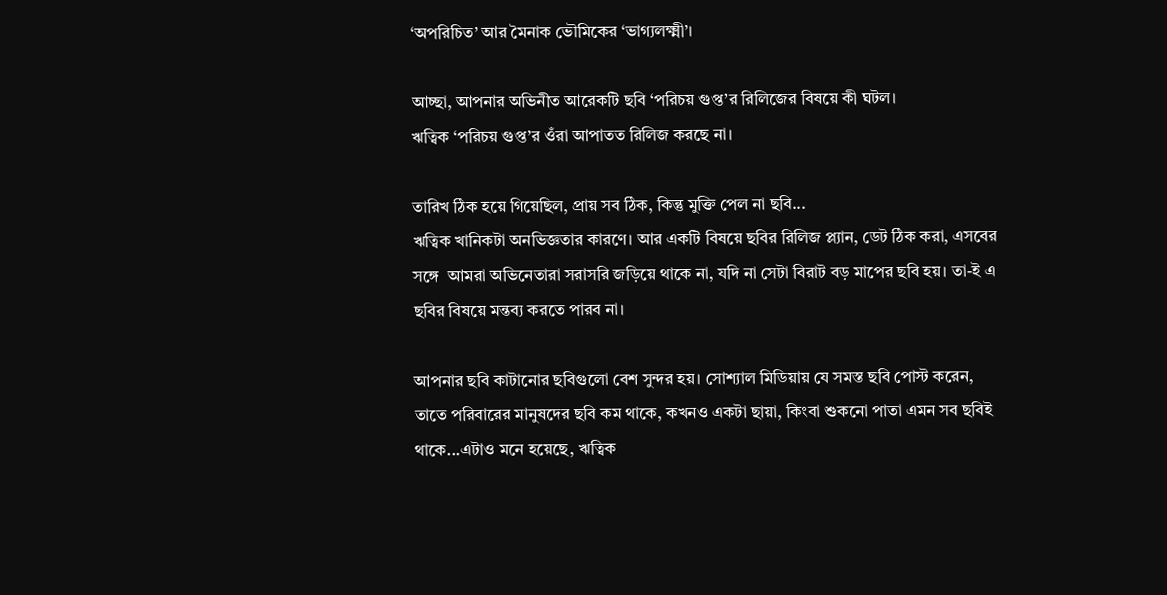‘অপরিচিত’ আর মৈনাক ভৌমিকের ‘ভাগ্যলক্ষ্মী’।

আচ্ছা, আপনার অভিনীত আরেকটি ছবি ‘পরিচয় গুপ্ত’র রিলিজের বিষয়ে কী ঘটল।
ঋত্বিক ‘পরিচয় গুপ্ত’র ওঁরা আপাতত রিলিজ করছে না।

তারিখ ঠিক হয়ে গিয়েছিল, প্রায় সব ঠিক, কিন্তু মুক্তি পেল না ছবি...
ঋত্বিক খানিকটা অনভিজ্ঞতার কারণে। আর একটি বিষয়ে ছবির রিলিজ প্ল্যান, ডেট ঠিক করা, এসবের সঙ্গে  আমরা অভিনেতারা সরাসরি জড়িয়ে থাকে না, যদি না সেটা বিরাট বড় মাপের ছবি হয়। তা-ই এ ছবির বিষয়ে মন্তব্য করতে পারব না।

আপনার ছবি কাটানোর ছবিগুলো বেশ সুন্দর হয়। সোশ্যাল মিডিয়ায় যে সমস্ত ছবি পোস্ট করেন, তাতে পরিবারের মানুষদের ছবি কম থাকে, কখনও একটা ছায়া, কিংবা শুকনো পাতা এমন সব ছবিই থাকে...এটাও মনে হয়েছে, ঋত্বিক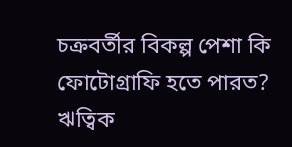চক্রবর্তীর বিকল্প পেশা কি ফোটোগ্রাফি হতে পারত?
ঋত্বিক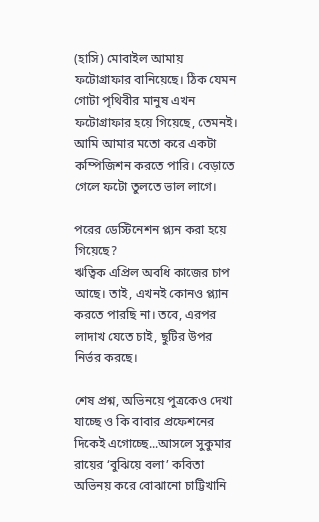(হাসি) মোবাইল আমায় ফটোগ্রাফার বানিয়েছে। ঠিক যেমন গোটা পৃথিবীর মানুষ এখন ফটোগ্রাফার হয়ে গিয়েছে, তেমনই। আমি আমার মতো করে একটা কম্পিজিশন করতে পারি। বেড়াতে গেলে ফটো তুলতে ভাল লাগে।

পরের ডেস্টিনেশন প্ল্যন করা হয়ে গিয়েছে?
ঋত্বিক এপ্রিল অবধি কাজের চাপ আছে। তাই, এখনই কোনও প্ল্যান করতে পারছি না। তবে, এরপর লাদাখ যেতে চাই, ছুটির উপর নির্ভর করছে।

শেষ প্রশ্ন, অভিনয়ে পুত্রকেও দেখা যাচ্ছে ও কি বাবার প্রফেশনের দিকেই এগোচ্ছে...আসলে সুকুমার রায়ের ‘বুঝিয়ে বলা’ কবিতা অভিনয় করে বোঝানো চাট্টিখানি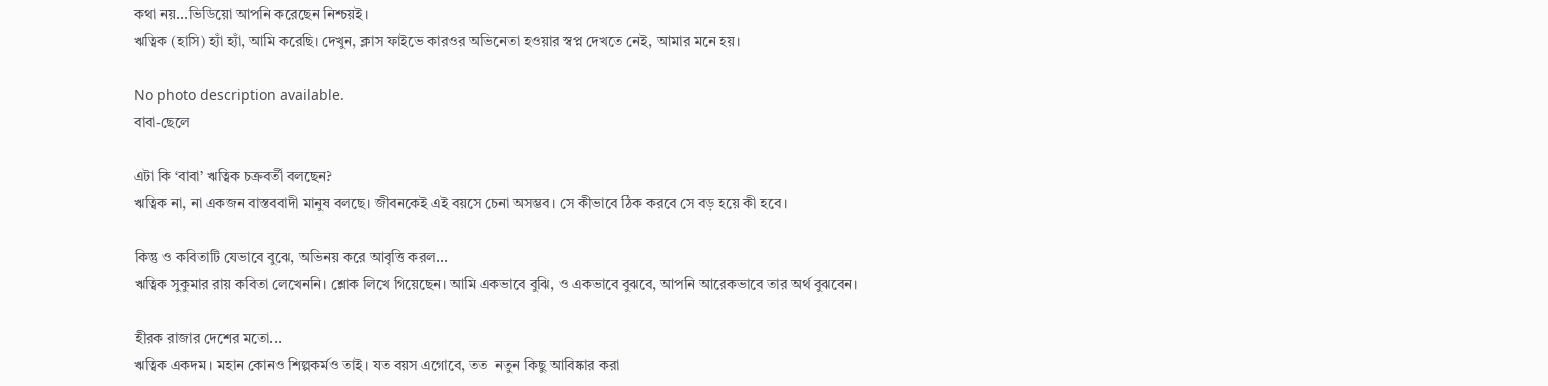কথা নয়...ভিডিয়ো আপনি করেছেন নিশ্চয়ই।
ঋত্বিক (হাসি) হ্যাঁ হ্যাঁ, আমি করেছি। দেখুন, ক্লাস ফাইভে কারওর অভিনেতা হওয়ার স্বপ্ন দেখতে নেই, আমার মনে হয়।

No photo description available.
বাবা-ছেলে

এটা কি ‘বাবা’ ঋত্বিক চক্রবর্তী বলছেন?
ঋত্বিক না, না একজন বাস্তববাদী মানুষ বলছে। জীবনকেই এই বয়সে চেনা অসম্ভব। সে কীভাবে ঠিক করবে সে বড় হয়ে কী হবে।

কিন্তু ও কবিতাটি যেভাবে বুঝে, অভিনয় করে আবৃত্তি করল...
ঋত্বিক সুকুমার রায় কবিতা লেখেননি। শ্লোক লিখে গিয়েছেন। আমি একভাবে বুঝি, ও একভাবে বুঝবে, আপনি আরেকভাবে তার অর্থ বুঝবেন।

হীরক রাজার দেশের মতো...
ঋত্বিক একদম। মহান কোনও শিল্পকর্মও তাই। যত বয়স এগোবে, তত  নতুন কিছু আবিষ্কার করা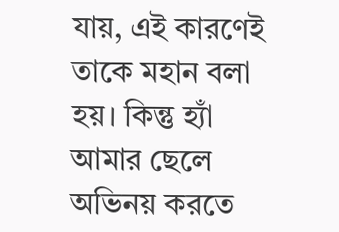যায়, এই কারণেই তাকে মহান বলা হয়। কিন্তু হ্যাঁ আমার ছেলে অভিনয় করতে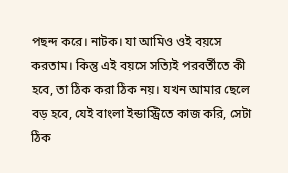পছন্দ করে। নাটক। যা আমিও ওই বয়সে করতাম। কিন্তু এই বয়সে সত্যিই পরবর্তীতে কী হবে, তা ঠিক করা ঠিক নয়। যখন আমার ছেলে বড় হবে, যেই বাংলা ইন্ডাস্ট্রিতে কাজ করি, সেটা ঠিক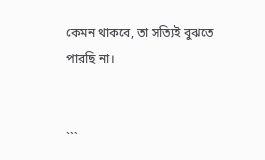কেমন থাকবে, তা সত্যিই বুঝতে পারছি না।


```